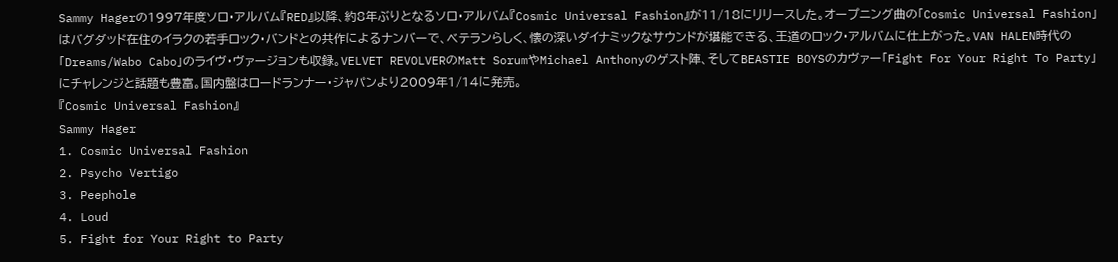Sammy Hagerの1997年度ソロ・アルバム『RED』以降、約8年ぶりとなるソロ・アルバム『Cosmic Universal Fashion』が11/18にリリースした。オープニング曲の「Cosmic Universal Fashion」はバグダッド在住のイラクの若手ロック・バンドとの共作によるナンバーで、ベテランらしく、懐の深いダイナミックなサウンドが堪能できる、王道のロック・アルバムに仕上がった。VAN HALEN時代の「Dreams/Wabo Cabo」のライヴ・ヴァージョンも収録。VELVET REVOLVERのMatt SorumやMichael Anthonyのゲスト陣、そしてBEASTIE BOYSのカヴァー「Fight For Your Right To Party」にチャレンジと話題も豊富。国内盤はロードランナー・ジャパンより2009年1/14に発売。
『Cosmic Universal Fashion』
Sammy Hager
1. Cosmic Universal Fashion
2. Psycho Vertigo
3. Peephole
4. Loud
5. Fight for Your Right to Party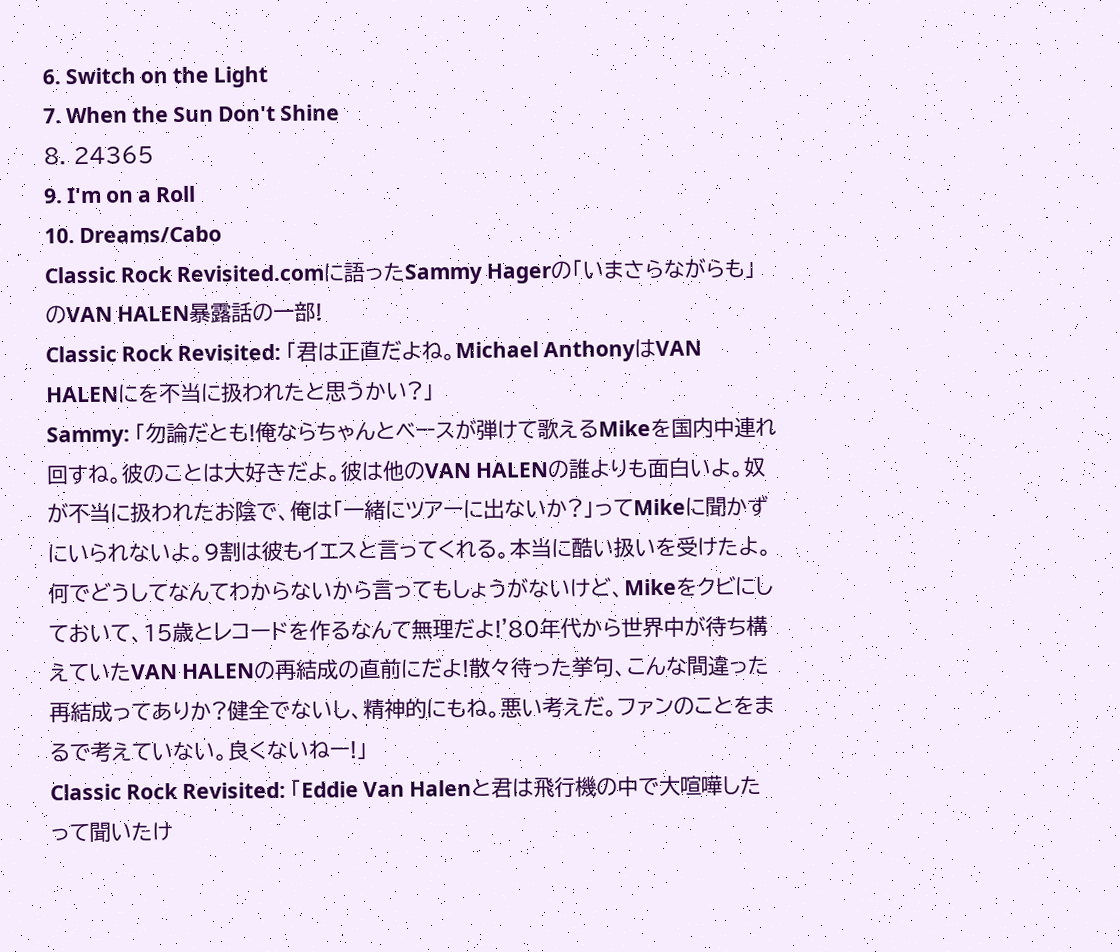6. Switch on the Light
7. When the Sun Don't Shine
8. 24365
9. I'm on a Roll
10. Dreams/Cabo
Classic Rock Revisited.comに語ったSammy Hagerの「いまさらながらも」のVAN HALEN暴露話の一部!
Classic Rock Revisited: 「君は正直だよね。Michael AnthonyはVAN HALENにを不当に扱われたと思うかい?」
Sammy: 「勿論だとも!俺ならちゃんとベースが弾けて歌えるMikeを国内中連れ回すね。彼のことは大好きだよ。彼は他のVAN HALENの誰よりも面白いよ。奴が不当に扱われたお陰で、俺は「一緒にツアーに出ないか?」ってMikeに聞かずにいられないよ。9割は彼もイエスと言ってくれる。本当に酷い扱いを受けたよ。何でどうしてなんてわからないから言ってもしょうがないけど、Mikeをクビにしておいて、15歳とレコードを作るなんて無理だよ!'80年代から世界中が待ち構えていたVAN HALENの再結成の直前にだよ!散々待った挙句、こんな間違った再結成ってありか?健全でないし、精神的にもね。悪い考えだ。ファンのことをまるで考えていない。良くないねー!」
Classic Rock Revisited: 「Eddie Van Halenと君は飛行機の中で大喧嘩したって聞いたけ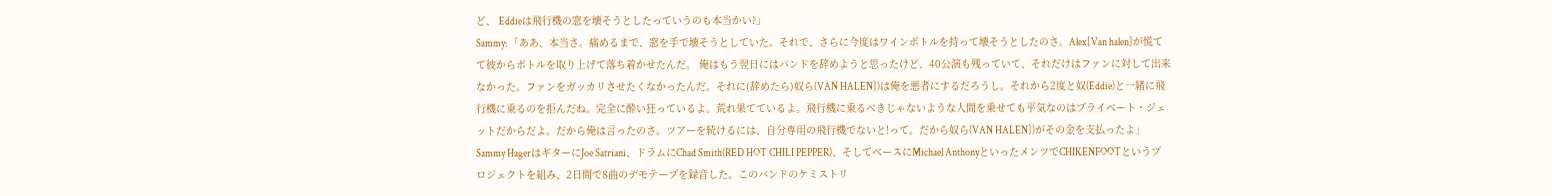ど、 Eddieは飛行機の窓を壊そうとしたっていうのも本当かい?」
Sammy: 「ああ、本当さ。痛めるまで、窓を手で壊そうとしていた。それで、さらに今度はワインボトルを持って壊そうとしたのさ。Alex[Van halen]が慌てて彼からボトルを取り上げて落ち着かせたんだ。 俺はもう翌日にはバンドを辞めようと思ったけど、40公演も残っていて、それだけはファンに対して出来なかった。ファンをガッカリさせたくなかったんだ。それに(辞めたら)奴ら(VAN HALEN])は俺を悪者にするだろうし。それから2度と奴(Eddie)と一緒に飛行機に乗るのを拒んだね。完全に酔い狂っているよ。荒れ果てているよ。飛行機に乗るべきじゃないような人間を乗せても平気なのはプライベート・ジェットだからだよ。だから俺は言ったのさ。ツアーを続けるには、自分専用の飛行機でないと!って。だから奴ら(VAN HALEN])がその金を支払ったよ」
Sammy HagerはギターにJoe Satriani、ドラムにChad Smith(RED HOT CHILI PEPPER)、そしてベースにMichael AnthonyといったメンツでCHIKENFOOTというプロジェクトを組み、2日間で8曲のデモテープを録音した。このバンドのケミストリ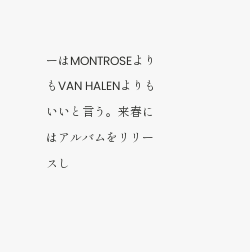ーはMONTROSEよりもVAN HALENよりもいいと言う。来春にはアルバムをリリースし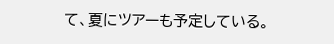て、夏にツアーも予定している。